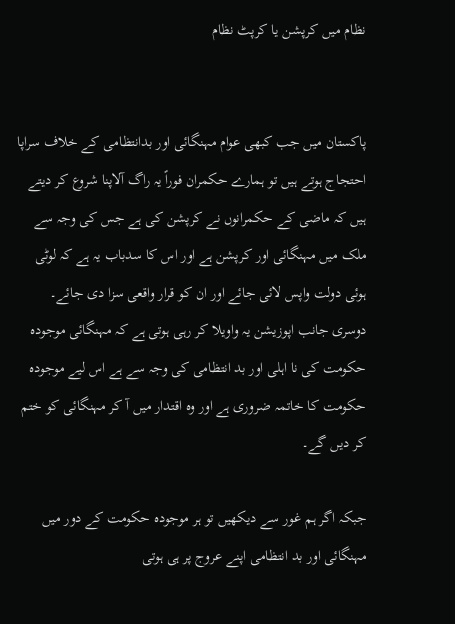نظام میں کرپشن یا کرپٹ نظام


پاکستان میں جب کبھی عوام مہنگائی اور بدانتظامی کے خلاف سراپا احتجاج ہوتے ہیں تو ہمارے حکمران فوراً یہ راگ آلاپنا شروع کر دیتے ہیں کہ ماضی کے حکمرانوں نے کرپشن کی ہے جس کی وجہ سے ملک میں مہنگائی اور کرپشن ہے اور اس کا سدباب یہ ہے کہ لوٹی ہوئی دولت واپس لائی جائے اور ان کو قرار واقعی سزا دی جائے۔ دوسری جانب اپوزیشن یہ واویلا کر رہی ہوتی ہے کہ مہنگائی موجودہ حکومت کی نا اہلی اور بد انتظامی کی وجہ سے ہے اس لیے موجودہ حکومت کا خاتمہ ضروری ہے اور وہ اقتدار میں آ کر مہنگائی کو ختم کر دیں گے۔

جبکہ اگر ہم غور سے دیکھیں تو ہر موجودہ حکومت کے دور میں مہنگائی اور بد انتظامی اپنے عروج پر ہی ہوتی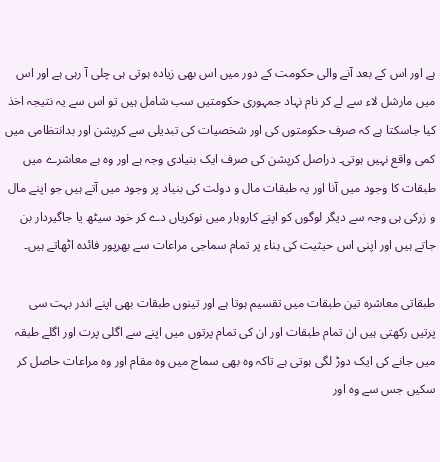ہے اور اس کے بعد آنے والی حکومت کے دور میں اس بھی زیادہ ہوتی ہی چلی آ رہی ہے اور اس میں مارشل لاء سے لے کر نام نہاد جمہوری حکومتیں سب شامل ہیں تو اس سے یہ نتیجہ اخذ کیا جاسکتا ہے کہ صرف حکومتوں کی اور شخصیات کی تبدیلی سے کرپشن اور بدانتظامی میں کمی واقع نہیں ہوتی۔ دراصل کرپشن کی صرف ایک بنیادی وجہ ہے اور وہ ہے معاشرے میں طبقات کا وجود میں آنا اور یہ طبقات مال و دولت کی بنیاد پر وجود میں آتے ہیں جو اپنے مال و زرکی ہی وجہ سے دیگر لوگوں کو اپنے کاروبار میں نوکریاں دے کر خود سیٹھ یا جاگیردار بن جاتے ہیں اور اپنی اس حیثیت کی بناء پر تمام سماجی مراعات سے بھرپور فائدہ اٹھاتے ہیں۔

طبقاتی معاشرہ تین طبقات میں تقسیم ہوتا ہے اور تینوں طبقات بھی اپنے اندر بہت سی پرتیں رکھتی ہیں ان تمام طبقات اور ان کی تمام پرتوں میں اپنے سے اگلی پرت اور اگلے طبقہ میں جانے کی ایک دوڑ لگی ہوتی ہے تاکہ وہ بھی سماج میں وہ مقام اور وہ مراعات حاصل کر سکیں جس سے وہ اور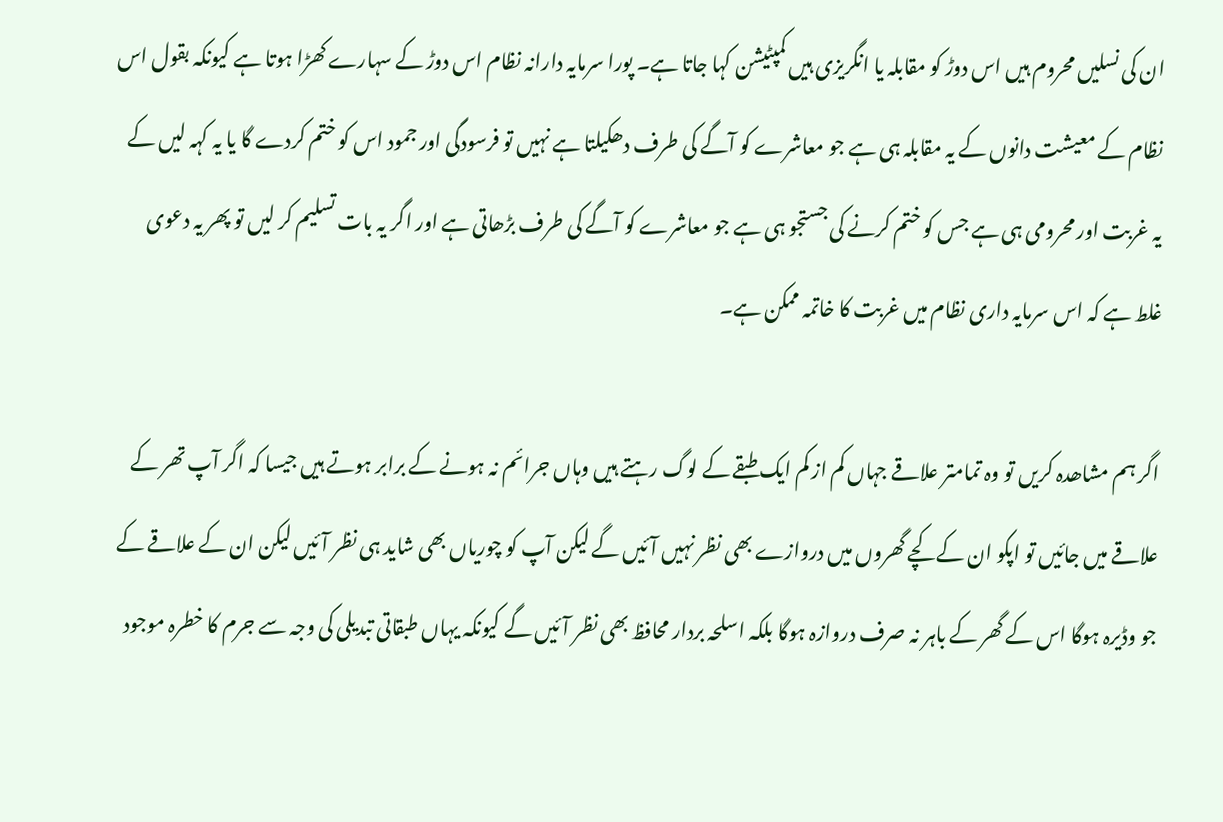ان کی نسلیں محروم ہیں اس دوڑ کو مقابلہ یا انگریزی ہیں کمپٹیشن کہا جاتا ہے۔ پورا سرمایہ دارانہ نظام اس دوڑ کے سہارے کھڑا ہوتا ہے کیونکہ بقول اس نظام کے معیشت دانوں کے یہ مقابلہ ہی ہے جو معاشرے کو آگے کی طرف دھکیلتا ہے نہیں تو فرسودگی اور جمود اس کو ختم کردے گا یا یہ کہہ لیں کے یہ غربت اور محرومی ہی ہے جس کو ختم کرنے کی جستجو ہی ہے جو معاشرے کو آگے کی طرف بڑھاتی ہے اور اگر یہ بات تسلیم کر لیں تو پھر یہ دعوی غلط ہے کہ اس سرمایہ داری نظام میں غربت کا خاتمہ ممکن ہے۔

اگر ہم مشاھدہ کریں تو وہ تمامتر علاقے جہاں کم از کم ایک طبقے کے لوگ رہتے ہیں وہاں جرائم نہ ہونے کے برابر ہوتے ہیں جیسا کہ اگر آپ تھر کے علاقے میں جائیں تو اپکو ان کے کچے گھروں میں دروازے بھی نظر نہیں آئیں گے لیکن آپ کو چوریاں بھی شاید ہی نظر آئیں لیکن ان کے علاقے کے جو وڈیرہ ہوگا اس کے گھر کے باہر نہ صرف دروازہ ہوگا بلکہ اسلحہ بردار محافظ بھی نظر آئیں گے کیونکہ یہاں طبقاتی تبدیلی کی وجہ سے جرم کا خطرہ موجود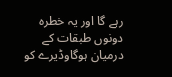رہے گا اور یہ خطرہ دونوں طبقات کے درمیان ہوگاوڈیرے کو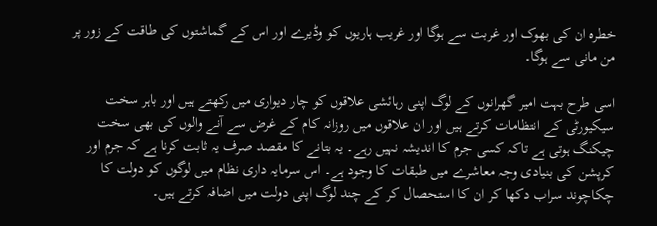خطرہ ان کی بھوک اور غربت سے ہوگا اور غریب ہاریوں کو وڈیرے اور اس کے گماشتوں کی طاقت کے زور پر من مانی سے ہوگا۔

اسی طرح بہت امیر گھرانوں کے لوگ اپنی رہائشی علاقوں کو چار دیواری میں رکھتے ہیں اور باہر سخت سیکیورٹی کے انتظامات کرتے ہیں اور ان علاقوں میں روزانہ کام کے غرض سے آنے والوں کی بھی سخت چیکنگ ہوتی ہے تاکہ کسی جرم کا اندیشہ نہیں رہے۔ یہ بتانے کا مقصد صرف یہ ثابت کرنا ہے کہ جرم اور کرپشن کی بنیادی وجہ معاشرے میں طبقات کا وجود ہے۔ اس سرمایہ داری نظام میں لوگوں کو دولت کا چکاچوند سراب دکھا کر ان کا استحصال کر کے چند لوگ اپنی دولت میں اضافہ کرتے ہیں۔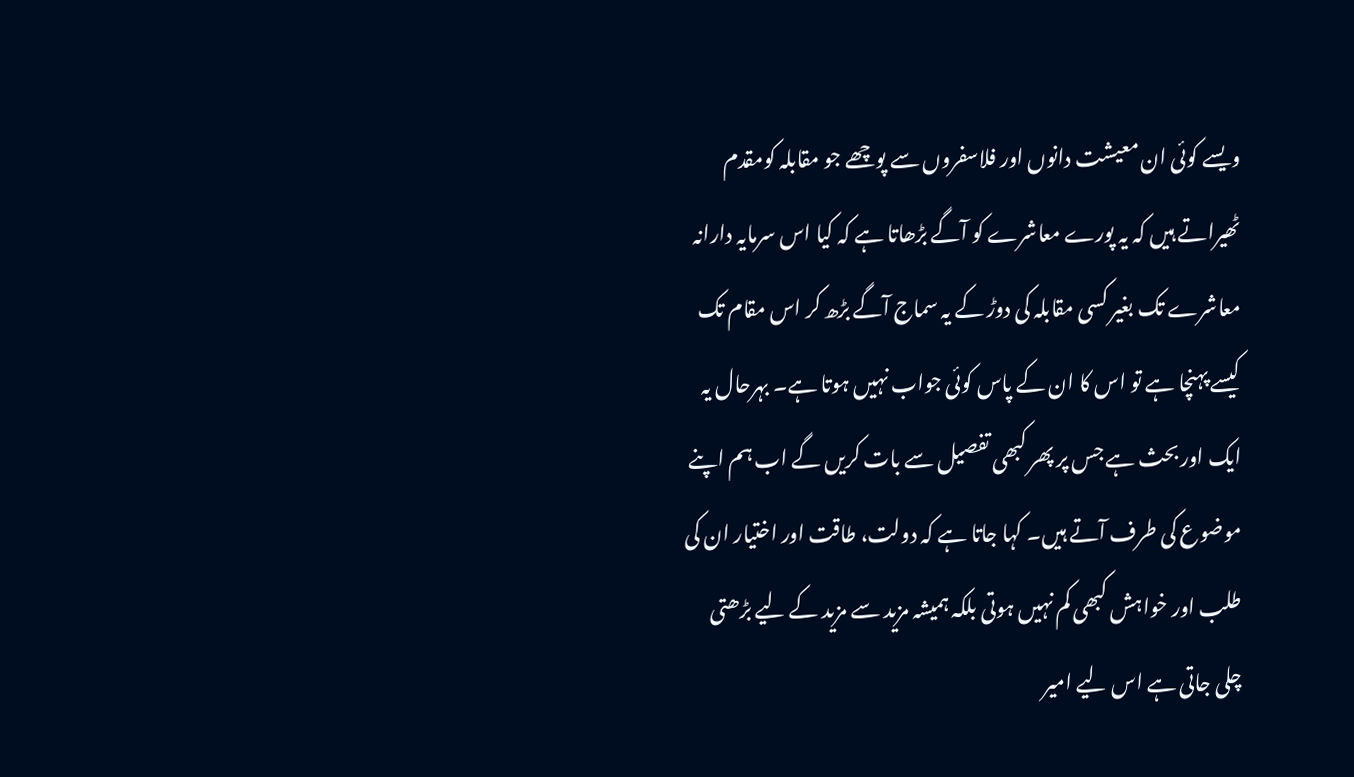ویسے کوئی ان معیشت دانوں اور فلاسفروں سے پوچھے جو مقابلہ کومقدم ٹھیراتے ہیں کہ یہ پورے معاشرے کو آگے بڑھاتا ہے کہ کیا اس سرمایہ دارانہ معاشرے تک بغیر کسی مقابلہ کی دوڑ کے یہ سماج آگے بڑھ کر اس مقام تک کیسے پہنچا ہے تو اس کا ان کے پاس کوئی جواب نہیں ہوتا ہے۔ بہرحال یہ ایک اور بحث ہے جس پر پھر کبھی تفصیل سے بات کریں گے اب ہم اپنے موضوع کی طرف آتے ہیں۔ کہا جاتا ہے کہ دولت، طاقت اور اختیار ان کی طلب اور خواہش کبھی کم نہیں ہوتی بلکہ ہمیشہ مزید سے مزید کے لیے بڑھتی چلی جاتی ہے اس لیے امیر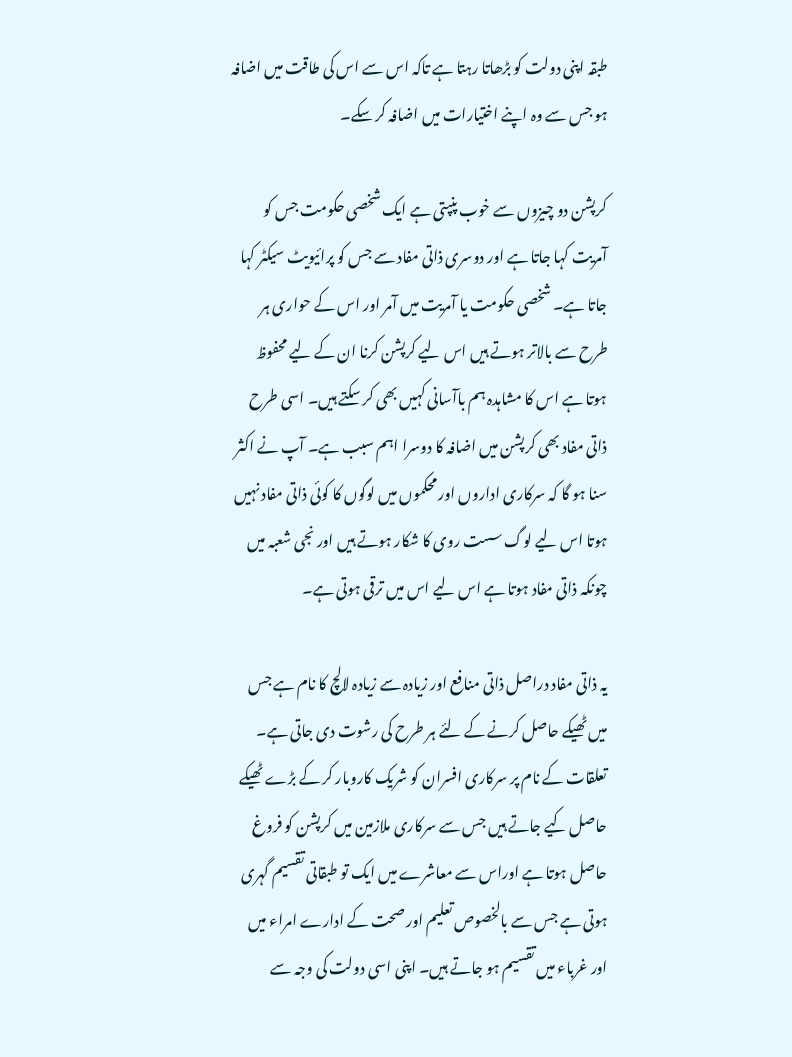طبقہ اپنی دولت کو بڑھاتا رہتا ہے تاکہ اس سے اس کی طاقت میں اضافہ ہو جس سے وہ اپنے اختیارات میں اضافہ کر سکے۔

کرپشن دو چیزوں سے خوب پنپتی ہے ایک شخصی حکومت جس کو آمریت کہا جاتا ہے اور دوسری ذاتی مفاد سے جس کو پرائیویٹ سیکٹر کہا جاتا ہے۔ شخصی حکومت یا آمریت میں آمر اور اس کے حواری ہر طرح سے بالاتر ہوتے ہیں اس لیے کرپشن کرنا ان کے لیے محفوظ ہوتا ہے اس کا مشاہدہ ہم باآسانی کہیں بھی کر سکتے ہیں۔ اسی طرح ذاتی مفاد بھی کرپشن میں اضافہ کا دوسرا اہم سبب ہے۔ آپ نے اکثر سنا ہو گا کہ سرکاری اداروں اور محکموں میں لوگوں کا کوئی ذاتی مفاد نہیں ہوتا اس لیے لوگ سست روی کا شکار ہوتے ہیں اور نجی شعبہ میں چونکہ ذاتی مفاد ہوتا ہے اس لیے اس میں ترقی ہوتی ہے۔

یہ ذاتی مفاد دراصل ذاتی منافع اور زیادہ سے زیادہ لالچ کا نام ہے جس میں ٹھیکے حاصل کرنے کے لئے ہر طرح کی رشوت دی جاتی ہے۔ تعلقات کے نام پر سرکاری افسران کو شریک کاروبار کر کے بڑے ٹھیکے حاصل کیے جاتے ہیں جس سے سرکاری ملازمین میں کرپشن کو فروغ حاصل ہوتا ہے اوراس سے معاشرے میں ایک تو طبقاتی تقسیم گہری ہوتی ہے جس سے بالخصوص تعلیم اور صحت کے ادارے امراء میں اور غرباء میں تقسیم ہو جاتے ہیں۔ اپنی اسی دولت کی وجہ سے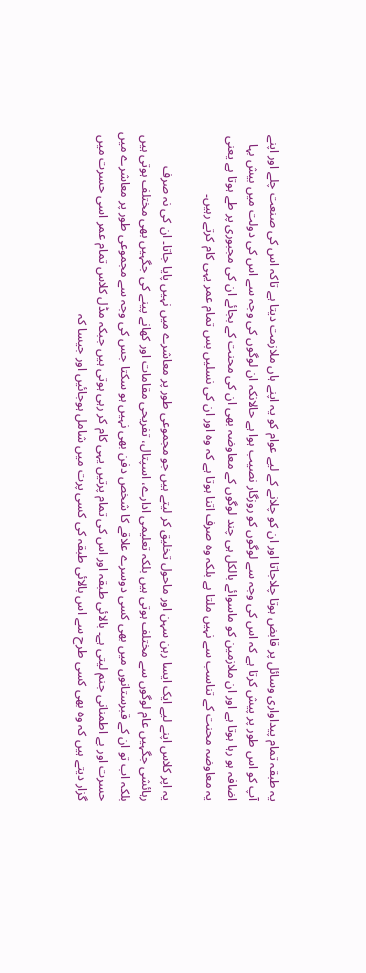یہ طبقہ تمام پیداواری وسائل پر قابض ہوتا چلاجاتا اور ان کو چلانے کے لیے عوام کو یہ اپنے ہاں ملازمت دیتا ہے تاکہ اس کی صنعت چلے اور اپنے آپ کو اس طور پر پیش کرتا ہے کہ اس کی وجہ سے لوگوں کو روزگار نصیب ہوا ہے حالانکہ ان لوگوں کی وجہ سے اس کی دولت میں بیش بہا اضافہ ہو رہا ہوتا ہے اور ان ملازمین کو ماسوائے بالکل ہی چند لوگوں کے معاوضہ بھی ان کی محنت کے بجائے ان کی مجبوری پر طے ہوتا ہے یعنی یہ معاوضہ محنت کے تناسب سے نہیں ملتا ہے بلکہ وہ صرف اتنا ہوتا ہے کہ وہ اور ان کی نسلیں بس تمام عمر یہی کام کرتے رہیں۔

یہ اپر کلاس اپنے لیے ایک ایسا رہن سہن اور ماحول تخلیق کر لیتے ہیں جو مجموعی طور پر معاشرے میں نہیں پایا جاتا۔ ان کی نہ صرف رہائشی جگہیں عام لوگوں سے مختلف ہوتی ہیں بلکہ تعلیمی ادارے، اسپتال، تفریحی مقامات اور کھانے پینے کی جگہیں بھی مختلف ہوتی ہیں بلکہ اب تو ان کے قبرستانوں میں بھی کسی دوسرے علاقے کا شخص دفن بھی نہیں ہو سکتا جس کی وجہ سے مجموعی طور پر معاشرے میں حسرت اور بے اطمنانی جنم لیتی ہے۔ بالائی طبقہ اور اس کی تمام پرتیں یہی کام کر رہی ہوتی ہیں جبکہ مڈل کلاس تمام عمر اسی حسرت میں گزار دیتے ہیں کہ وہ بھی کسی طرح سے اس بالائی طبقہ کی کسی پرت میں شامل ہوجائیں اور جیسا کہ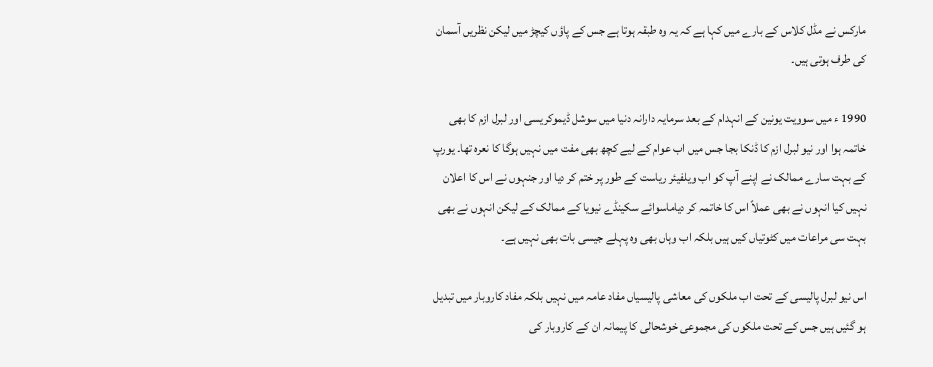مارکس نے مڈل کلاس کے بارے میں کہا ہے کہ یہ وہ طبقہ ہوتا ہے جس کے پاؤں کیچڑ میں لیکن نظریں آسمان کی طرف ہوتی ہیں۔

1990 ء میں سوویت یونین کے انہدام کے بعد سرمایہ دارانہ دنیا میں سوشل ڈیموکریسی اور لبرل ازم کا بھی خاتمہ ہوا اور نیو لبرل ازم کا ڈنکا بجا جس میں اب عوام کے لیے کچھ بھی مفت میں نہیں ہوگا کا نعرہ تھا۔ یورپ کے بہت سارے ممالک نے اپنے آپ کو اب ویلفیئر ریاست کے طور پر ختم کر دیا اور جنہوں نے اس کا اعلان نہیں کیا انہوں نے بھی عملاً اس کا خاتمہ کر دیاماسوائے سکینڈے نیویا کے ممالک کے لیکن انہوں نے بھی بہت سی مراعات میں کٹوتیاں کیں ہیں بلکہ اب وہاں بھی وہ پہلے جیسی بات بھی نہیں ہے۔

اس نیو لبرل پالیسی کے تحت اب ملکوں کی معاشی پالیسیاں مفاد عامہ میں نہیں بلکہ مفاد کاروبار میں تبدیل ہو گئیں ہیں جس کے تحت ملکوں کی مجموعی خوشحالی کا پیمانہ ان کے کاروبار کی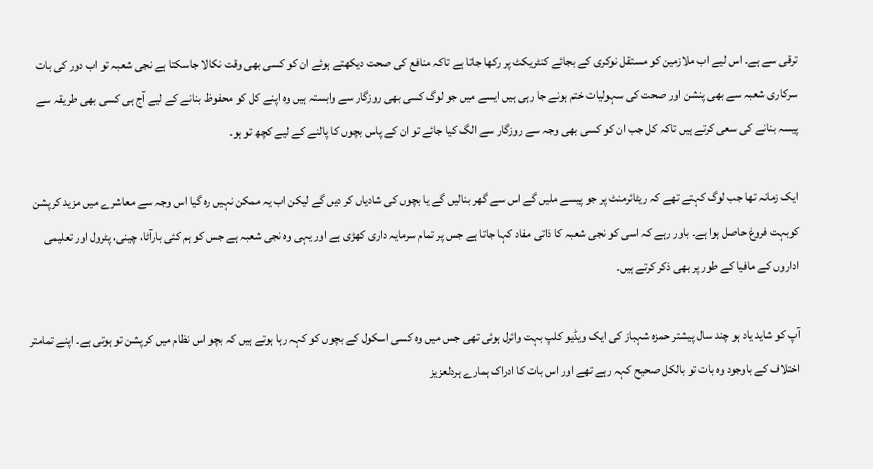ترقی سے ہے۔ اس لیے اب ملازمین کو مستقل نوکری کے بجائے کنٹریکٹ پر رکھا جاتا ہے تاکہ منافع کی صحت دیکھتے ہوئے ان کو کسی بھی وقت نکالا جاسکتا ہے نجی شعبہ تو اب دور کی بات سرکاری شعبہ سے بھی پنشن اور صحت کی سہولیات ختم ہونے جا رہی ہیں ایسے میں جو لوگ کسی بھی روزگار سے وابستہ ہیں وہ اپنے کل کو محفوظ بنانے کے لیے آج ہی کسی بھی طریقہ سے پیسہ بنانے کی سعی کرتے ہیں تاکہ کل جب ان کو کسی بھی وجہ سے روزگار سے الگ کیا جائے تو ان کے پاس بچوں کا پالنے کے لیے کچھ تو ہو۔

ایک زمانہ تھا جب لوگ کہتے تھے کہ ریٹائرمنٹ پر جو پیسے ملیں گے اس سے گھر بنالیں گے یا بچوں کی شادیاں کر دیں گے لیکن اب یہ ممکن نہیں رہ گیا اس وجہ سے معاشرے میں مزید کرپشن کوبہت فروغ حاصل ہوا ہے۔ باور رہے کہ اسی کو نجی شعبہ کا ذاتی مفاد کہا جاتا ہے جس پر تمام سرمایہ داری کھڑی ہے اور یہی وہ نجی شعبہ ہے جس کو ہم کئی بارآٹا، چینی، پٹرول اور تعلیمی اداروں کے مافیا کے طور پر بھی ذکر کرتے ہیں۔

آپ کو شاید یاد ہو چند سال پیشتر حمزہ شہباز کی ایک ویڈیو کلپ بہت وائرل ہوئی تھی جس میں وہ کسی اسکول کے بچوں کو کہہ رہا ہوتے ہیں کہ بچو اس نظام میں کرپشن تو ہوتی ہے۔ اپنے تمامتر اختلاف کے باوجود وہ بات تو بالکل صحیح کہہ رہے تھے اور اس بات کا ادراک ہمارے ہردلعزیز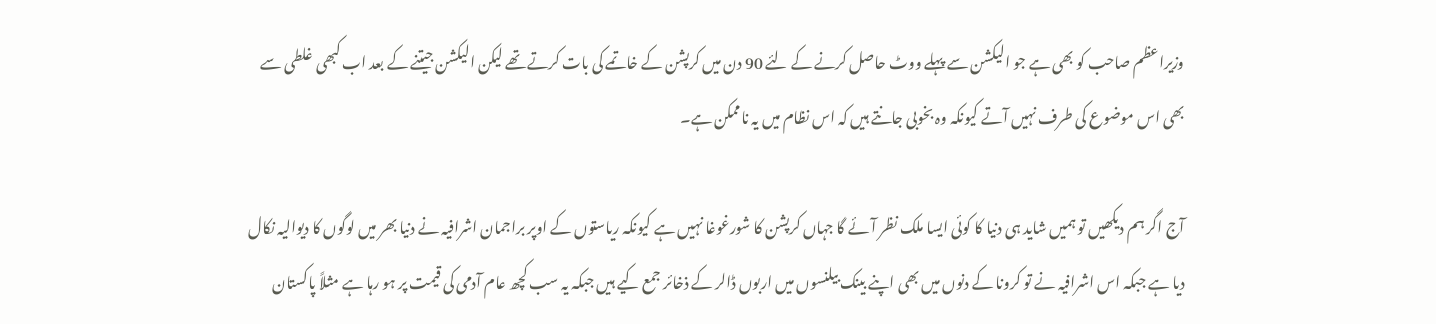وزیراعظم صاحب کو بھی ہے جو الیکشن سے پہلے ووٹ حاصل کرنے کے لئے 90 دن میں کرپشن کے خاتمے کی بات کرتے تھے لیکن الیکشن جیتنے کے بعد اب کبھی غلطی سے بھی اس موضوع کی طرف نہیں آتے کیونکہ وہ بخوبی جانتے ہیں کہ اس نظام میں یہ ناممکن ہے۔

آج اگر ہم دیکھیں تو ہمیں شاید ہی دنیا کا کوئی ایسا ملک نظر آئے گا جہاں کرپشن کا شورغوغا نہیں ہے کیونکہ ریاستوں کے اوپر براجمان اشرافیہ نے دنیا بھر میں لوگوں کا دیوالیہ نکال دیا ہے جبکہ اس اشرافیہ نے تو کرونا کے دنوں میں بھی اپنے بینک بیلنسوں میں اربوں ڈالر کے ذخائر جمع کیے ہیں جبکہ یہ سب کچھ عام آدمی کی قیمت پر ہو رہا ہے مثلاً پاکستان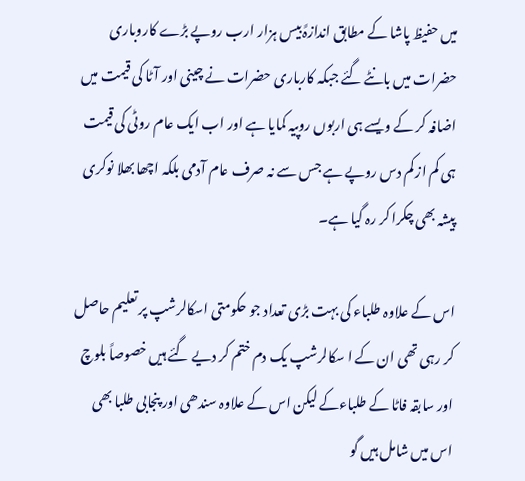میں حفیظ پاشا کے مطابق اندازہً بیس ہزار ارب روپے بڑے کاروباری حضرات میں بانٹے گئے جبکہ کارباری حضرات نے چینی اور آٹا کی قیمت میں اضافہ کر کے ویسے ہی اربوں روپیہ کمایا ہے اور اب ایک عام روٹی کی قیمت ہی کم از کم دس روپے ہے جس سے نہ صرف عام آدمی بلکہ اچھا بھلا نوکری پیشہ بھی چکرا کر رہ گیا ہے۔

اس کے علاوہ طلباء کی بہت بڑی تعداد جو حکومتی اسکالرشپ پر تعلیم حاصل کر رہی تھی ان کے ا سکالرشپ یک دم ختم کر دیے گئے ہیں خصوصاً بلوچ اور سابقہ فاٹا کے طلباءکے لیکن اس کے علاوہ سندھی اور پنجابی طلبا بھی اس میں شامل ہیں گو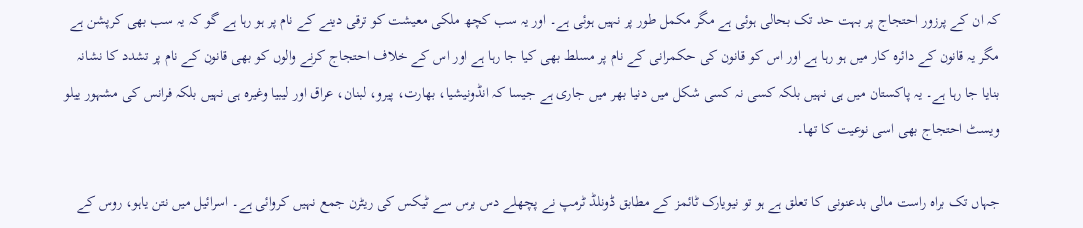کہ ان کے پرزور احتجاج پر بہت حد تک بحالی ہوئی ہے مگر مکمل طور پر نہیں ہوئی ہے۔ اور یہ سب کچھ ملکی معیشت کو ترقی دینے کے نام پر ہو رہا ہے گو کہ یہ سب بھی کرپشن ہے مگر یہ قانون کے دائرہ کار میں ہو رہا ہے اور اس کو قانون کی حکمرانی کے نام پر مسلط بھی کیا جا رہا ہے اور اس کے خلاف احتجاج کرنے والوں کو بھی قانون کے نام پر تشدد کا نشانہ بنایا جا رہا ہے۔ یہ پاکستان میں ہی نہیں بلکہ کسی نہ کسی شکل میں دنیا بھر میں جاری ہے جیسا کہ انڈونیشیا، بھارت، پیرو، لبنان، عراق اور لیبیا وغیرہ ہی نہیں بلکہ فرانس کی مشہور ییلو ویسٹ احتجاج بھی اسی نوعیت کا تھا۔

جہاں تک براہ راست مالی بدعنونی کا تعلق ہے ہو تو نیویارک ٹائمز کے مطابق ڈونلڈ ٹرمپ نے پچھلے دس برس سے ٹیکس کی ریٹرن جمع نہیں کروائی ہے۔ اسرائیل میں نتن یاہو، روس کے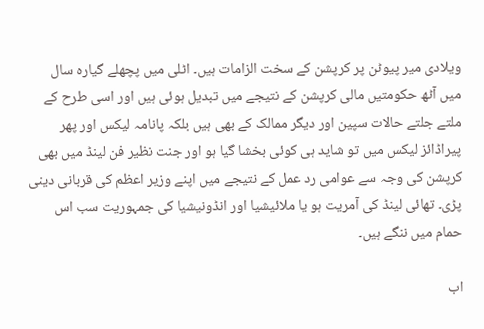ویلادی میر پیوٹن پر کرپشن کے سخت الزامات ہیں۔ اٹلی میں پچھلے گیارہ سال میں آٹھ حکومتیں مالی کرپشن کے نتیجے میں تبدیل ہوئی ہیں اور اسی طرح کے ملتے جلتے حالات سپین اور دیگر ممالک کے بھی ہیں بلکہ پانامہ لیکس اور پھر پیراڈائز لیکس میں تو شاید ہی کوئی بخشا گیا ہو اور جنت نظیر فن لینڈ میں بھی کرپشن کی وجہ سے عوامی رد عمل کے نتیجے میں اپنے وزیر اعظم کی قربانی دینی پڑی۔ تھائی لینڈ کی آمریت ہو یا ملائیشیا اور انڈونیشیا کی جمہوریت سب اس حمام میں ننگے ہیں۔

اب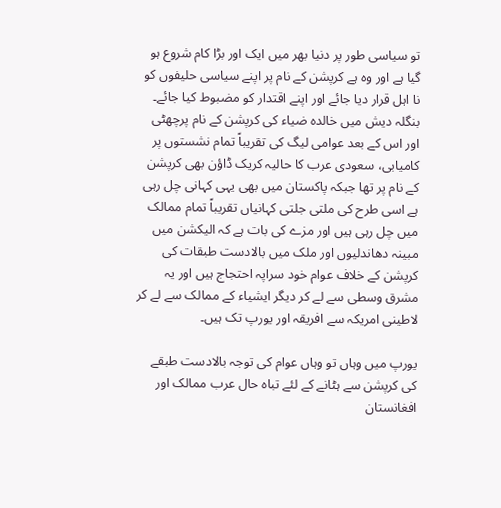تو سیاسی طور پر دنیا بھر میں ایک اور بڑا کام شروع ہو گیا ہے اور وہ ہے کرپشن کے نام پر اپنے سیاسی حلیفوں کو نا اہل قرار دیا جائے اور اپنے اقتدار کو مضبوط کیا جائے۔ بنگلہ دیش میں خالدہ ضیاء کی کرپشن کے نام پرچھٹی اور اس کے بعد عوامی لیگ کی تقریباً تمام نشستوں پر کامیابی، سعودی عرب کا حالیہ کریک ڈاؤن بھی کرپشن کے نام پر تھا جبکہ پاکستان میں بھی یہی کہانی چل رہی ہے اسی طرح کی ملتی جلتی کہانیاں تقریباً تمام ممالک میں چل رہی ہیں اور مزے کی بات ہے کہ الیکشن میں مبینہ دھاندلیوں اور ملک میں بالادست طبقات کی کرپشن کے خلاف عوام خود سراپہ احتجاج ہیں اور یہ مشرق وسطی سے لے کر دیگر ایشیاء کے ممالک سے لے کر لاطینی امریکہ سے افریقہ اور یورپ تک ہیں۔

یورپ میں وہاں تو وہاں عوام کی توجہ بالادست طبقے کی کرپشن سے ہٹانے کے لئے تباہ حال عرب ممالک اور افغانستان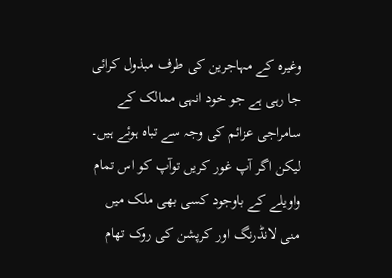وغیرہ کے مہاجرین کی طرف مبذول کرائی جا رہی ہے جو خود انہی ممالک کے سامراجی عزائم کی وجہ سے تباہ ہوئے ہیں۔ لیکن اگر آپ غور کریں توآپ کو اس تمام واویلے کے باوجود کسی بھی ملک میں منی لانڈرنگ اور کرپشن کی روک تھام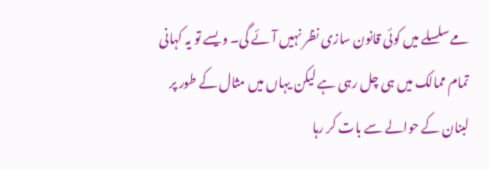مے سلسلے میں کوئی قانون سازی نظر نہیں آئے گی۔ ویسے تو یہ کہانی تمام ممالک میں ہی چل رہی ہے لیکن یہاں میں مثال کے طور پر لبنان کے حوالے سے بات کر رہا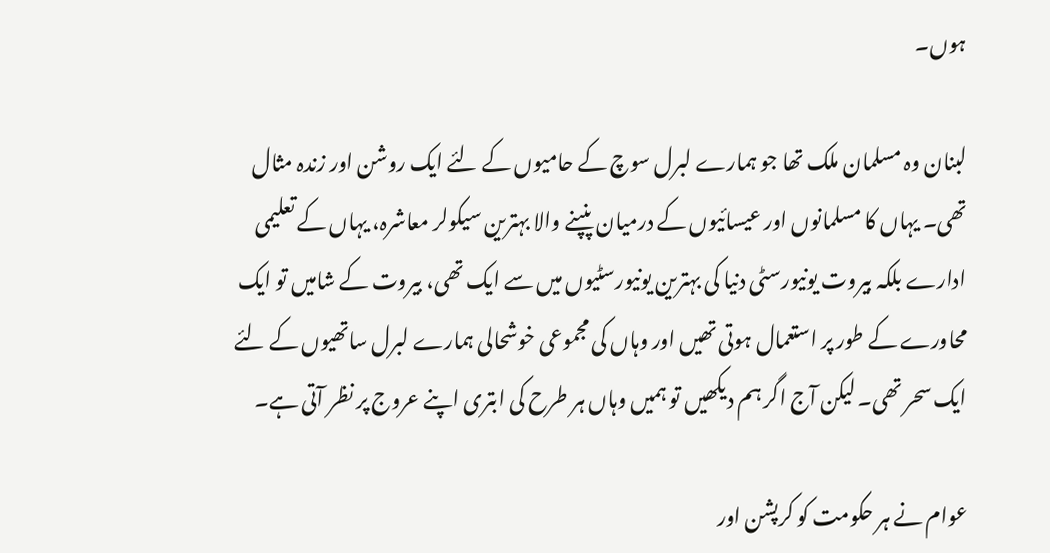ہوں۔

لبنان وہ مسلمان ملک تھا جو ہمارے لبرل سوچ کے حامیوں کے لئے ایک روشن اور زندہ مثال تھی۔ یہاں کا مسلمانوں اور عیسائیوں کے درمیان پنپنے والا بہترین سیکولر معاشرہ، یہاں کے تعلیمی ادارے بلکہ بیروت یونیورسٹی دنیا کی بہترین یونیورسٹیوں میں سے ایک تھی، بیروت کے شامیں تو ایک محاورے کے طور پر استعمال ہوتی تھیں اور وہاں کی مجموعی خوشحالی ہمارے لبرل ساتھیوں کے لئے ایک سحر تھی۔ لیکن آج اگر ہم دیکھیں تو ہمیں وہاں ہر طرح کی ابتری اپنے عروج پر نظر آتی ہے۔

عوام نے ہر حکومت کو کرپشن اور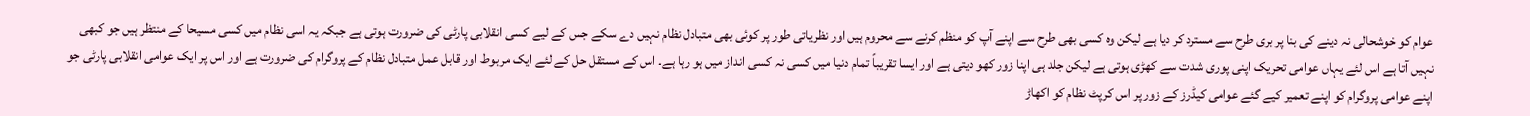عوام کو خوشحالی نہ دینے کی بنا پر بری طرح سے مسترد کر دیا ہے لیکن وہ کسی بھی طرح سے اپنے آپ کو منظم کرنے سے محروم ہیں اور نظریاتی طور پر کوئی بھی متبادل نظام نہیں دے سکے جس کے لیے کسی انقلابی پارٹی کی ضرورت ہوتی ہے جبکہ یہ اسی نظام میں کسی مسیحا کے منتظر ہیں جو کبھی نہیں آتا ہے اس لئے یہاں عوامی تحریک اپنی پوری شدت سے کھڑی ہوتی ہے لیکن جلد ہی اپنا زور کھو دیتی ہے اور ایسا تقریباً تمام دنیا میں کسی نہ کسی انداز میں ہو رہا ہے۔ اس کے مستقل حل کے لئے ایک مربوط اور قابل عمل متبادل نظام کے پروگرام کی ضرورت ہے اور اس پر ایک عوامی انقلابی پارٹی جو اپنے عوامی پروگرام کو اپنے تعمیر کیے گئے عوامی کیڈرز کے زور پر اس کرپٹ نظام کو اکھاڑ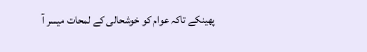پھینکے تاکہ عوام کو خوشحالی کے لمحات میسر آ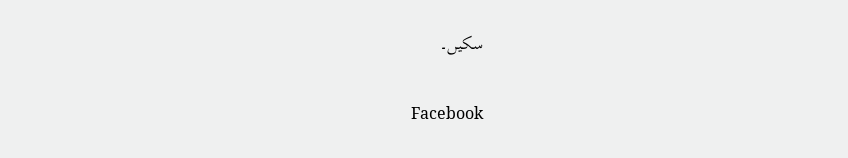سکیں۔


Facebook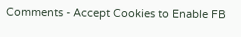Comments - Accept Cookies to Enable FB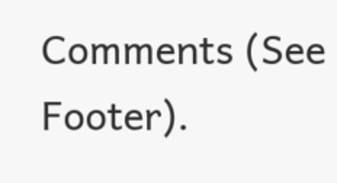Comments (See Footer).